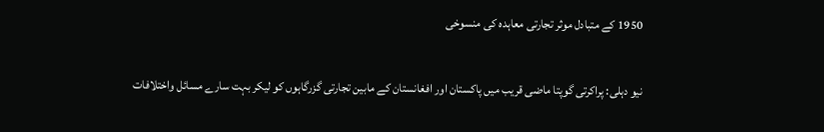1950 کے متبادل موثر تجارتی معاہدہ کی منسوخی

نیو دہلی: پراکرتی گوپتا ماضی قریب میں پاکستان اور افغانستان کے مابین تجارتی گزرگاہوں کو لیکر بہت سارے مسائل واختلافات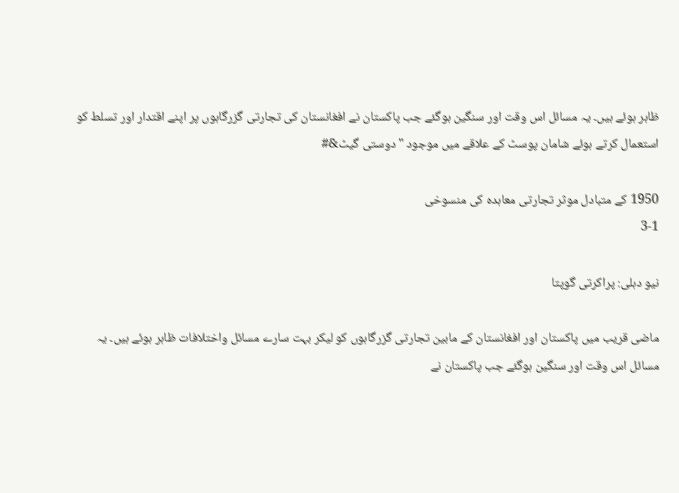ظاہر ہوئے ہیں۔ یہ مسائل اس وقت اور سنگین ہوگئے جب پاکستان نے افغانستان کی تجارتی گزرگاہوں پر اپنے اقتدار اور تسلط کو استعمال کرتے ہوئے شامان پوسٹ کے علاقے میں موجود "دوستی گیٹ&#

1950 کے متبادل موثر تجارتی معاہدہ کی منسوخی
3-1

نیو دہلی: پراکرتی گوپتا

ماضی قریب میں پاکستان اور افغانستان کے مابین تجارتی گزرگاہوں کو لیکر بہت سارے مسائل واختلافات ظاہر ہوئے ہیں۔ یہ مسائل اس وقت اور سنگین ہوگئے جب پاکستان نے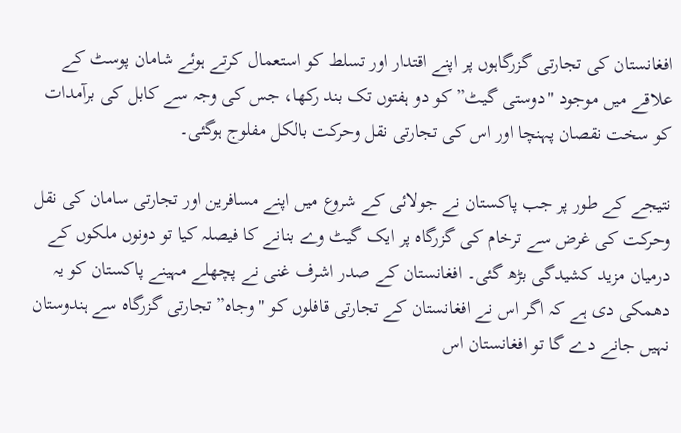افغانستان کی تجارتی گزرگاہوں پر اپنے اقتدار اور تسلط کو استعمال کرتے ہوئے شامان پوسٹ کے علاقے میں موجود "دوستی گیٹ” کو دو ہفتوں تک بند رکھا، جس کی وجہ سے کابل کی برآمدات کو سخت نقصان پہنچا اور اس کی تجارتی نقل وحرکت بالکل مفلوج ہوگئی۔

نتیجے کے طور پر جب پاکستان نے جولائی کے شروع میں اپنے مسافرین اور تجارتی سامان کی نقل وحرکت کی غرض سے ترخام کی گزرگاہ پر ایک گیٹ وے بنانے کا فیصلہ کیا تو دونوں ملکوں کے درمیان مزید کشیدگی بڑھ گئی۔ افغانستان کے صدر اشرف غنی نے پچھلے مہینے پاکستان کو یہ دھمکی دی ہے کہ اگر اس نے افغانستان کے تجارتی قافلوں کو "وجاہ” تجارتی گزرگاہ سے ہندوستان نہیں جانے دے گا تو افغانستان اس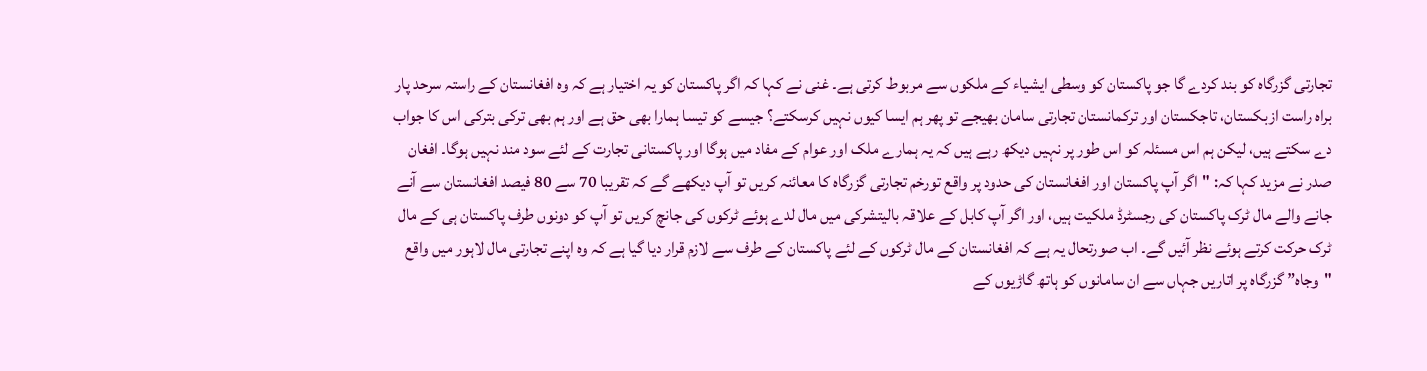تجارتی گزرگاہ کو بند کردے گا جو پاکستان کو وسطی ایشیاء کے ملکوں سے مربوط کرتی ہے۔ غنی نے کہا کہ اگر پاکستان کو یہ اختیار ہے کہ وہ افغانستان کے راستہ سرحد پار براہ راست ازبکستان، تاجکستان اور ترکمانستان تجارتی سامان بھیجے تو پھر ہم ایسا کیوں نہیں کرسکتے؟ جیسے کو تیسا ہمارا بھی حق ہے اور ہم بھی ترکی بترکی اس کا جواب دے سکتے ہیں، لیکن ہم اس مسئلہ کو اس طور پر نہیں دیکھ رہے ہیں کہ یہ ہمارے ملک اور عوام کے مفاد میں ہوگا اور پاکستانی تجارت کے لئے سود مند نہیں ہوگا۔ افغان صدر نے مزید کہا کہ: "اگر آپ پاکستان اور افغانستان کی حدود پر واقع تورخم تجارتی گزرگاہ کا معائنہ کریں تو آپ دیکھے گے کہ تقریبا 70 سے 80 فیصد افغانستان سے آنے جانے والے مال ٹرک پاکستان کی رجسٹرڈ ملکیت ہیں، اور اگر آپ کابل کے علاقہ باليتشركی میں مال لدے ہوئے ٹرکوں کی جانچ کریں تو آپ کو دونوں طرف پاکستان ہی کے مال ٹرک حرکت کرتے ہوئے نظر آئیں گے۔ اب صورتحال یہ ہے کہ افغانستان کے مال ٹرکوں کے لئے پاکستان کے طرف سے لازم قرار دیا گيا ہے کہ وہ اپنے تجارتی مال لاہور میں واقع "وجاہ” گزرگاہ پر اتاریں جہاں سے ان سامانوں کو ہاتھ گاڑیوں کے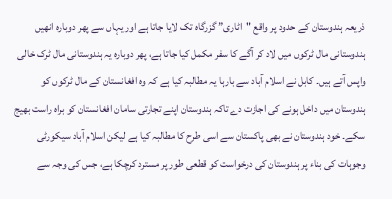ذریعہ ہندوستان کے حدود پر واقع "اٹاری” گزرگاہ تک لایا جاتا ہے اور یہاں سے پھر دوبارہ انھیں ہندوستانی مال ٹرکوں میں لاد کر آگے کا سفر مکمل کیا جاتا ہے، پھر دوبارہ یہ ہندوستانی مال ٹرک خالی واپس آتے ہیں۔ کابل نے اسلام آباد سے بارہا یہ مطالبہ کیا ہے کہ وہ افغانستان کے مال ٹرکوں کو ہندوستان میں داخل ہونے کی اجازت دے تاکہ ہندوستان اپنے تجارتی سامان افغانستان کو براہ راست بھیج سکے۔ خود ہندوستان نے بھی پاکستان سے اسی طرح کا مطالبہ کیا ہے لیکن اسلام آباد سیکورٹی وجوہات کی بناء پر ہندوستان کی درخواست کو قطعی طور پر مسترد کرچکا ہے، جس کی وجہ سے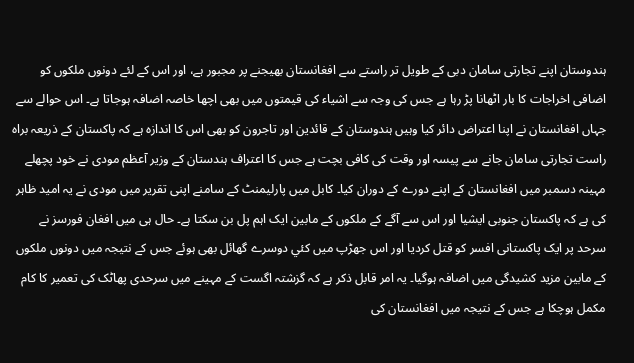ہندوستان اپنے تجارتی سامان دبی کے طویل تر راستے سے افغانستان بھیجنے پر مجبور ہے، اور اس کے لئے دونوں ملکوں کو اضافی اخراجات کا بار اٹھانا پڑ رہا ہے جس کی وجہ سے اشیاء کی قیمتوں میں بھی اچھا خاصہ اضافہ ہوجاتا ہے۔ اس حوالے سے جہاں افغانستان نے اپنا اعتراض دائر کیا وہیں ہندوستان کے قائدین اور تاجرون کو بھی اس کا اندازہ ہے کہ پاکستان کے ذریعہ براہ راست تجارتی سامان جانے سے پیسہ اور وقت کی کافی بچت ہے جس کا اعتراف ہندستان کے وزیر آعظم مودی نے خود پچھلے مہینہ دسمبر میں افغانستان کے اپنے دورے کے دوران کیا۔ کابل میں پارلیمنٹ کے سامنے اپنی تقریر میں مودی نے یہ امید ظاہر کی ہے کہ پاکستان جنوبی ایشیا اور اس سے آگے کے ملکوں کے مابین ایک اہم پل بن سکتا ہے۔ حال ہی میں افغان فورسز نے سرحد پر ایک پاکستانی افسر کو قتل کردیا اور اس جھڑپ میں کئي دوسرے گھائل بھی ہوئے جس کے نتیجہ میں دونوں ملکوں کے مابین مزید کشیدگی میں اضافہ ہوگیا۔ یہ امر قابل ذکر ہے کہ گزشتہ اگست کے مہینے میں سرحدی پھاٹک کی تعمیر کا کام مکمل ہوچکا ہے جس کے نتیجہ میں افغانستان کی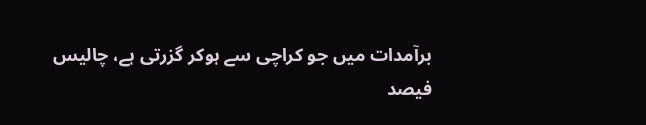برآمدات میں جو کراچی سے ہوکر گزرتی ہے، چالیس فیصد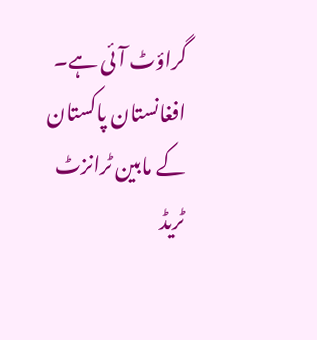گراؤٹ آئی ہے۔ افغانستان پاکستان کے مابین ٹرانزٹ ٹریڈ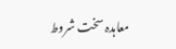معاہدہ سخت شروط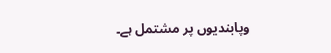وپابندیوں پر مشتمل ہے۔